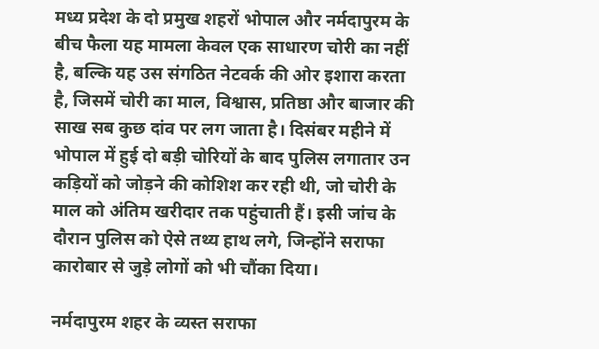मध्य प्रदेश के दो प्रमुख शहरों भोपाल और नर्मदापुरम के बीच फैला यह मामला केवल एक साधारण चोरी का नहीं है, बल्कि यह उस संगठित नेटवर्क की ओर इशारा करता है, जिसमें चोरी का माल, विश्वास, प्रतिष्ठा और बाजार की साख सब कुछ दांव पर लग जाता है। दिसंबर महीने में भोपाल में हुई दो बड़ी चोरियों के बाद पुलिस लगातार उन कड़ियों को जोड़ने की कोशिश कर रही थी, जो चोरी के माल को अंतिम खरीदार तक पहुंचाती हैं। इसी जांच के दौरान पुलिस को ऐसे तथ्य हाथ लगे, जिन्होंने सराफा कारोबार से जुड़े लोगों को भी चौंका दिया।

नर्मदापुरम शहर के व्यस्त सराफा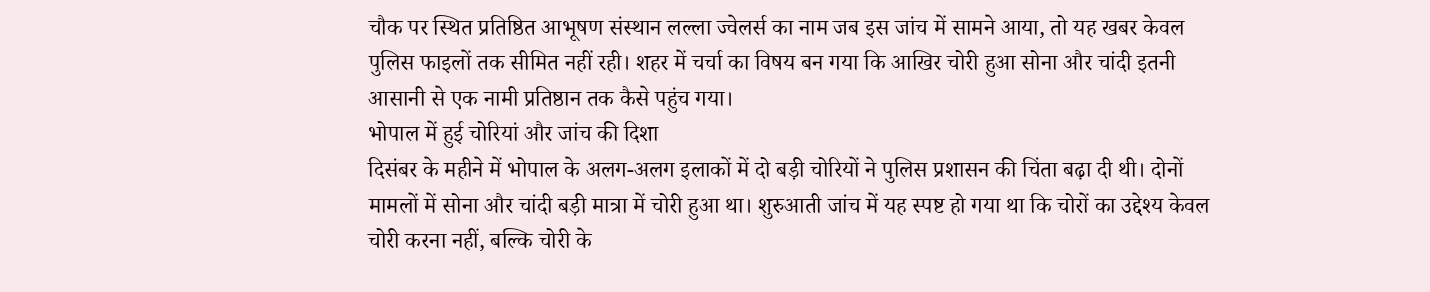चौक पर स्थित प्रतिष्ठित आभूषण संस्थान लल्ला ज्वेलर्स का नाम जब इस जांच में सामने आया, तो यह खबर केवल पुलिस फाइलों तक सीमित नहीं रही। शहर में चर्चा का विषय बन गया कि आखिर चोरी हुआ सोना और चांदी इतनी आसानी से एक नामी प्रतिष्ठान तक कैसे पहुंच गया।
भोपाल में हुई चोरियां और जांच की दिशा
दिसंबर के महीने में भोपाल के अलग-अलग इलाकों में दो बड़ी चोरियों ने पुलिस प्रशासन की चिंता बढ़ा दी थी। दोनों मामलों में सोना और चांदी बड़ी मात्रा में चोरी हुआ था। शुरुआती जांच में यह स्पष्ट हो गया था कि चोरों का उद्देश्य केवल चोरी करना नहीं, बल्कि चोरी के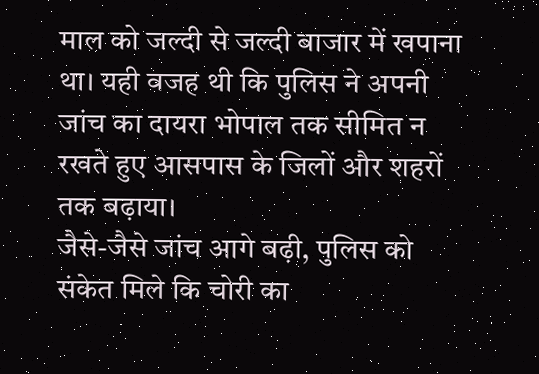माल को जल्दी से जल्दी बाजार में खपाना था। यही वजह थी कि पुलिस ने अपनी जांच का दायरा भोपाल तक सीमित न रखते हुए आसपास के जिलों और शहरों तक बढ़ाया।
जैसे-जैसे जांच आगे बढ़ी, पुलिस को संकेत मिले कि चोरी का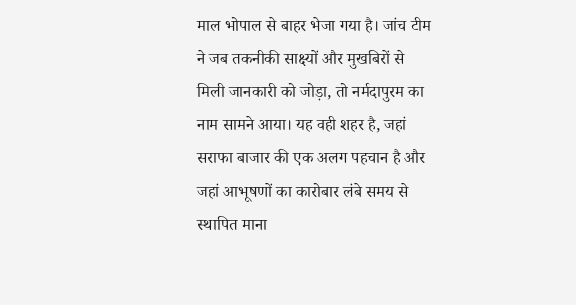माल भोपाल से बाहर भेजा गया है। जांच टीम ने जब तकनीकी साक्ष्यों और मुखबिरों से मिली जानकारी को जोड़ा, तो नर्मदापुरम का नाम सामने आया। यह वही शहर है, जहां सराफा बाजार की एक अलग पहचान है और जहां आभूषणों का कारोबार लंबे समय से स्थापित माना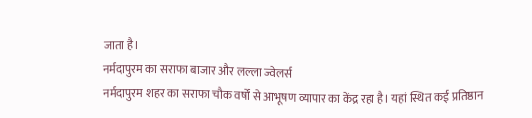जाता है।
नर्मदापुरम का सराफा बाजार और लल्ला ज्वेलर्स
नर्मदापुरम शहर का सराफा चौक वर्षों से आभूषण व्यापार का केंद्र रहा है। यहां स्थित कई प्रतिष्ठान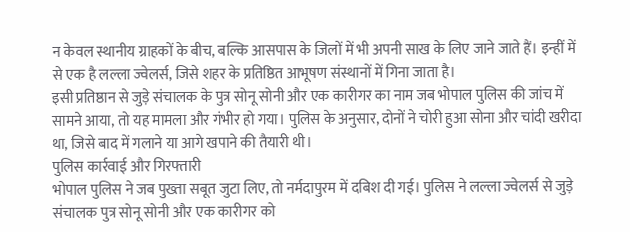न केवल स्थानीय ग्राहकों के बीच, बल्कि आसपास के जिलों में भी अपनी साख के लिए जाने जाते हैं। इन्हीं में से एक है लल्ला ज्वेलर्स, जिसे शहर के प्रतिष्ठित आभूषण संस्थानों में गिना जाता है।
इसी प्रतिष्ठान से जुड़े संचालक के पुत्र सोनू सोनी और एक कारीगर का नाम जब भोपाल पुलिस की जांच में सामने आया, तो यह मामला और गंभीर हो गया। पुलिस के अनुसार, दोनों ने चोरी हुआ सोना और चांदी खरीदा था, जिसे बाद में गलाने या आगे खपाने की तैयारी थी।
पुलिस कार्रवाई और गिरफ्तारी
भोपाल पुलिस ने जब पुख्ता सबूत जुटा लिए, तो नर्मदापुरम में दबिश दी गई। पुलिस ने लल्ला ज्वेलर्स से जुड़े संचालक पुत्र सोनू सोनी और एक कारीगर को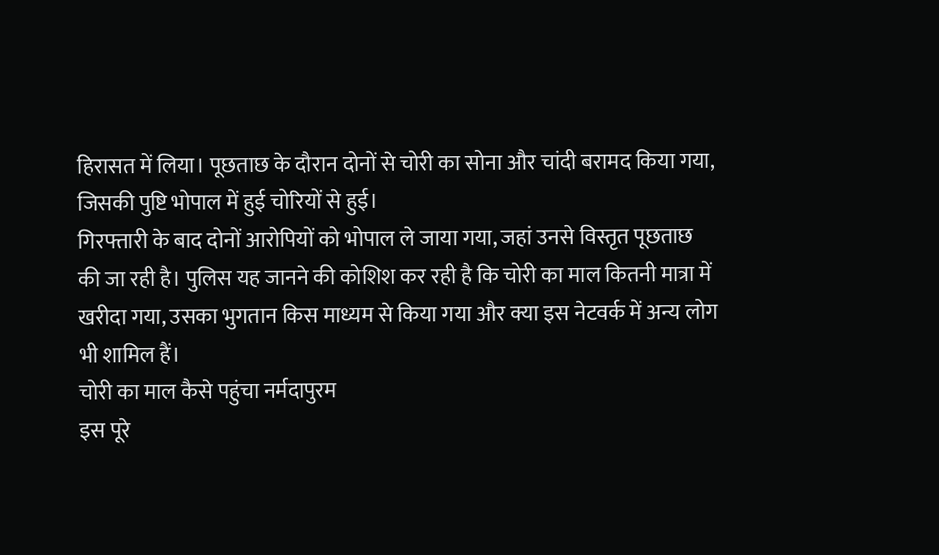हिरासत में लिया। पूछताछ के दौरान दोनों से चोरी का सोना और चांदी बरामद किया गया, जिसकी पुष्टि भोपाल में हुई चोरियों से हुई।
गिरफ्तारी के बाद दोनों आरोपियों को भोपाल ले जाया गया, जहां उनसे विस्तृत पूछताछ की जा रही है। पुलिस यह जानने की कोशिश कर रही है कि चोरी का माल कितनी मात्रा में खरीदा गया, उसका भुगतान किस माध्यम से किया गया और क्या इस नेटवर्क में अन्य लोग भी शामिल हैं।
चोरी का माल कैसे पहुंचा नर्मदापुरम
इस पूरे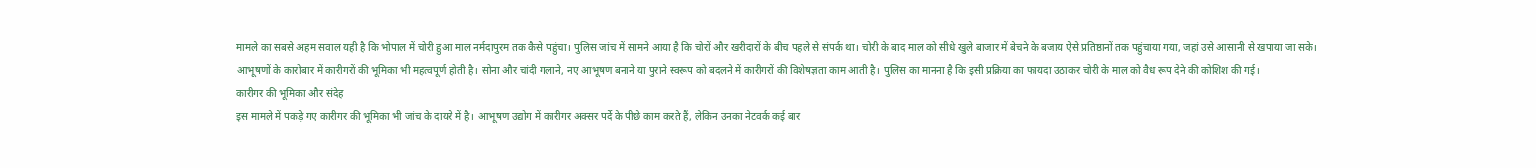मामले का सबसे अहम सवाल यही है कि भोपाल में चोरी हुआ माल नर्मदापुरम तक कैसे पहुंचा। पुलिस जांच में सामने आया है कि चोरों और खरीदारों के बीच पहले से संपर्क था। चोरी के बाद माल को सीधे खुले बाजार में बेचने के बजाय ऐसे प्रतिष्ठानों तक पहुंचाया गया, जहां उसे आसानी से खपाया जा सके।
आभूषणों के कारोबार में कारीगरों की भूमिका भी महत्वपूर्ण होती है। सोना और चांदी गलाने, नए आभूषण बनाने या पुराने स्वरूप को बदलने में कारीगरों की विशेषज्ञता काम आती है। पुलिस का मानना है कि इसी प्रक्रिया का फायदा उठाकर चोरी के माल को वैध रूप देने की कोशिश की गई।
कारीगर की भूमिका और संदेह
इस मामले में पकड़े गए कारीगर की भूमिका भी जांच के दायरे में है। आभूषण उद्योग में कारीगर अक्सर पर्दे के पीछे काम करते हैं, लेकिन उनका नेटवर्क कई बार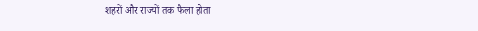शहरों और राज्यों तक फैला होता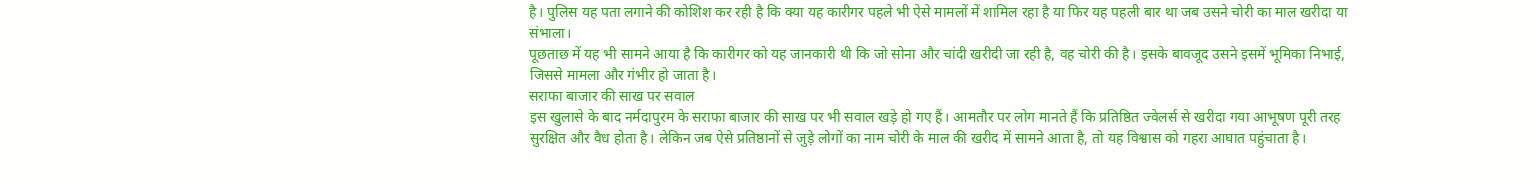है। पुलिस यह पता लगाने की कोशिश कर रही है कि क्या यह कारीगर पहले भी ऐसे मामलों में शामिल रहा है या फिर यह पहली बार था जब उसने चोरी का माल खरीदा या संभाला।
पूछताछ में यह भी सामने आया है कि कारीगर को यह जानकारी थी कि जो सोना और चांदी खरीदी जा रही है, वह चोरी की है। इसके बावजूद उसने इसमें भूमिका निभाई, जिससे मामला और गंभीर हो जाता है।
सराफा बाजार की साख पर सवाल
इस खुलासे के बाद नर्मदापुरम के सराफा बाजार की साख पर भी सवाल खड़े हो गए हैं। आमतौर पर लोग मानते हैं कि प्रतिष्ठित ज्वेलर्स से खरीदा गया आभूषण पूरी तरह सुरक्षित और वैध होता है। लेकिन जब ऐसे प्रतिष्ठानों से जुड़े लोगों का नाम चोरी के माल की खरीद में सामने आता है, तो यह विश्वास को गहरा आघात पहुंचाता है।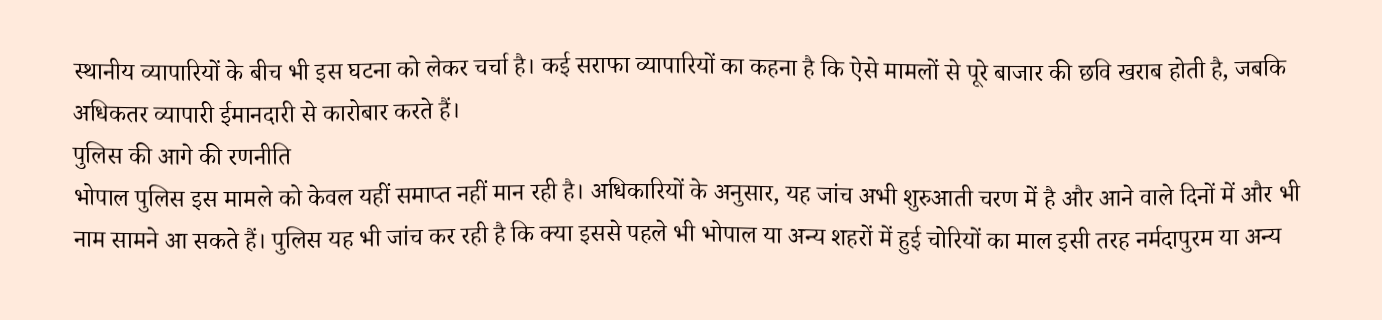स्थानीय व्यापारियों के बीच भी इस घटना को लेकर चर्चा है। कई सराफा व्यापारियों का कहना है कि ऐसे मामलों से पूरे बाजार की छवि खराब होती है, जबकि अधिकतर व्यापारी ईमानदारी से कारोबार करते हैं।
पुलिस की आगे की रणनीति
भोपाल पुलिस इस मामले को केवल यहीं समाप्त नहीं मान रही है। अधिकारियों के अनुसार, यह जांच अभी शुरुआती चरण में है और आने वाले दिनों में और भी नाम सामने आ सकते हैं। पुलिस यह भी जांच कर रही है कि क्या इससे पहले भी भोपाल या अन्य शहरों में हुई चोरियों का माल इसी तरह नर्मदापुरम या अन्य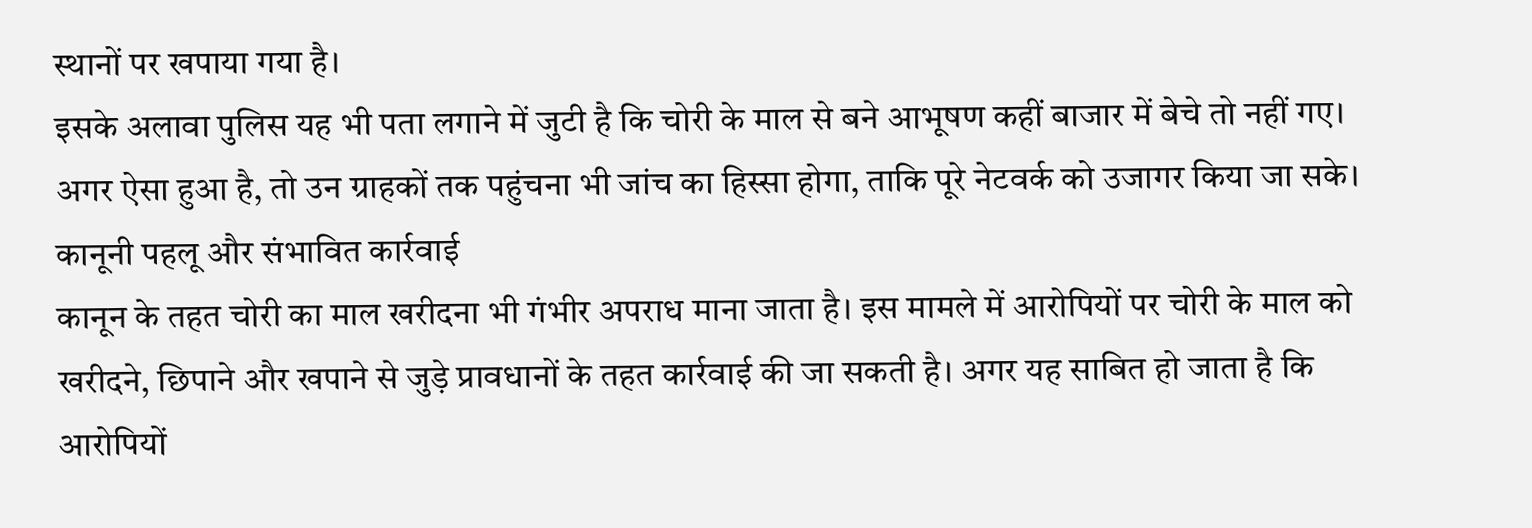स्थानों पर खपाया गया है।
इसके अलावा पुलिस यह भी पता लगाने में जुटी है कि चोरी के माल से बने आभूषण कहीं बाजार में बेचे तो नहीं गए। अगर ऐसा हुआ है, तो उन ग्राहकों तक पहुंचना भी जांच का हिस्सा होगा, ताकि पूरे नेटवर्क को उजागर किया जा सके।
कानूनी पहलू और संभावित कार्रवाई
कानून के तहत चोरी का माल खरीदना भी गंभीर अपराध माना जाता है। इस मामले में आरोपियों पर चोरी के माल को खरीदने, छिपाने और खपाने से जुड़े प्रावधानों के तहत कार्रवाई की जा सकती है। अगर यह साबित हो जाता है कि आरोपियों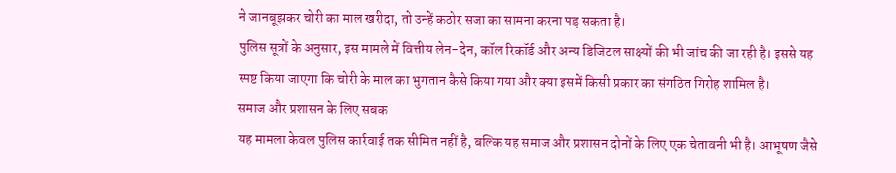ने जानबूझकर चोरी का माल खरीदा, तो उन्हें कठोर सजा का सामना करना पड़ सकता है।
पुलिस सूत्रों के अनुसार, इस मामले में वित्तीय लेन-देन, कॉल रिकॉर्ड और अन्य डिजिटल साक्ष्यों की भी जांच की जा रही है। इससे यह स्पष्ट किया जाएगा कि चोरी के माल का भुगतान कैसे किया गया और क्या इसमें किसी प्रकार का संगठित गिरोह शामिल है।
समाज और प्रशासन के लिए सबक
यह मामला केवल पुलिस कार्रवाई तक सीमित नहीं है, बल्कि यह समाज और प्रशासन दोनों के लिए एक चेतावनी भी है। आभूषण जैसे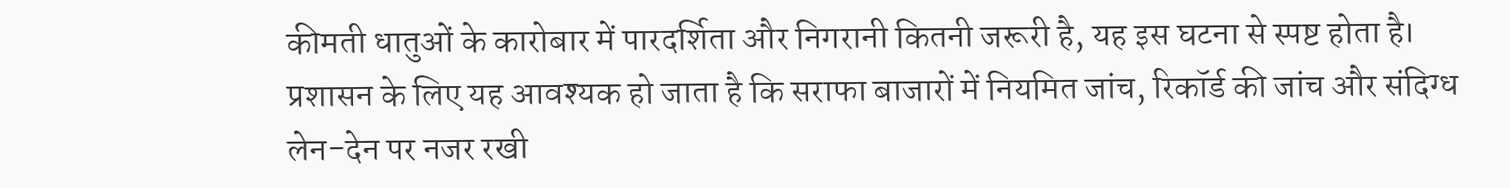कीमती धातुओं के कारोबार में पारदर्शिता और निगरानी कितनी जरूरी है, यह इस घटना से स्पष्ट होता है।
प्रशासन के लिए यह आवश्यक हो जाता है कि सराफा बाजारों में नियमित जांच, रिकॉर्ड की जांच और संदिग्ध लेन-देन पर नजर रखी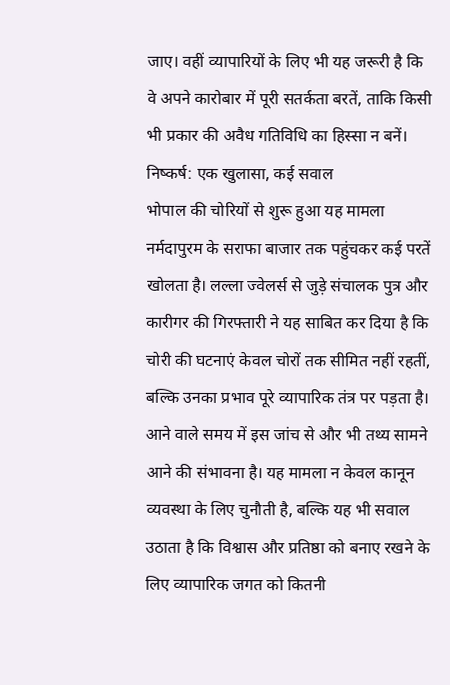जाए। वहीं व्यापारियों के लिए भी यह जरूरी है कि वे अपने कारोबार में पूरी सतर्कता बरतें, ताकि किसी भी प्रकार की अवैध गतिविधि का हिस्सा न बनें।
निष्कर्ष: एक खुलासा, कई सवाल
भोपाल की चोरियों से शुरू हुआ यह मामला नर्मदापुरम के सराफा बाजार तक पहुंचकर कई परतें खोलता है। लल्ला ज्वेलर्स से जुड़े संचालक पुत्र और कारीगर की गिरफ्तारी ने यह साबित कर दिया है कि चोरी की घटनाएं केवल चोरों तक सीमित नहीं रहतीं, बल्कि उनका प्रभाव पूरे व्यापारिक तंत्र पर पड़ता है।
आने वाले समय में इस जांच से और भी तथ्य सामने आने की संभावना है। यह मामला न केवल कानून व्यवस्था के लिए चुनौती है, बल्कि यह भी सवाल उठाता है कि विश्वास और प्रतिष्ठा को बनाए रखने के लिए व्यापारिक जगत को कितनी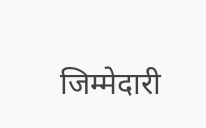जिम्मेदारी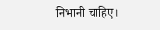निभानी चाहिए।